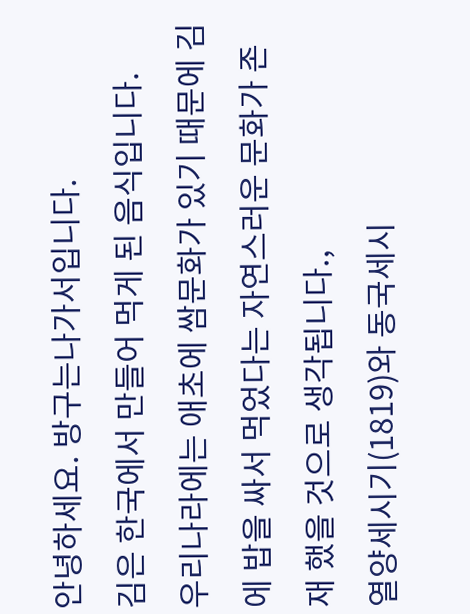안녕하세요. 방구는나가서입니다.
김은 한국에서 만들어 먹게 된 음식입니다.
우리나라에는 애초에 쌈문화가 있기 때문에 김에 밥을 싸서 먹었다는 자연스러운 문화가 존재 했을 것으로 생각됩니다.,
열양세시기(1819)와 동국세시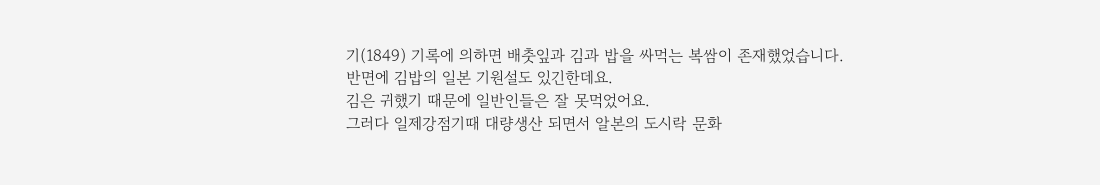기(1849) 기록에 의하면 배춧잎과 김과 밥을 싸먹는 복쌈이 존재했었습니다.
반면에 김밥의 일본 기원설도 있긴한데요.
김은 귀했기 때문에 일반인들은 잘 못먹었어요.
그러다 일제강점기때 대량생산 되면서 알본의 도시락 문화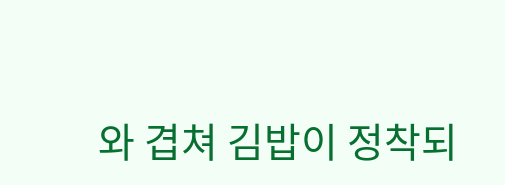와 겹쳐 김밥이 정착되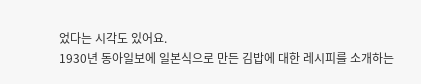었다는 시각도 있어요.
1930년 동아일보에 일본식으로 만든 김밥에 대한 레시피를 소개하는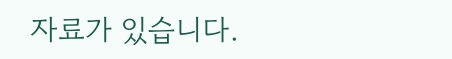자료가 있습니다.